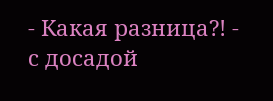- Какая разница?! - с досадой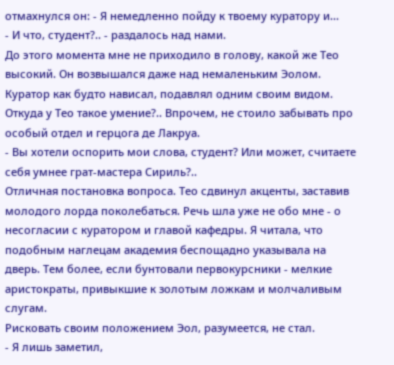отмахнулся он: - Я немедленно пойду к твоему куратору и...
- И что, студент?.. - раздалось над нами.
До этого момента мне не приходило в голову, какой же Тео высокий. Он возвышался даже над немаленьким Эолом. Куратор как будто нависал, подавлял одним своим видом. Откуда у Тео такое умение?.. Впрочем, не стоило забывать про особый отдел и герцога де Лакруа.
- Вы хотели оспорить мои слова, студент? Или может, считаете себя умнее грат-мастера Сириль?..
Отличная постановка вопроса. Тео сдвинул акценты, заставив молодого лорда поколебаться. Речь шла уже не обо мне - о несогласии с куратором и главой кафедры. Я читала, что подобным наглецам академия беспощадно указывала на дверь. Тем более, если бунтовали первокурсники - мелкие аристократы, привыкшие к золотым ложкам и молчаливым слугам.
Рисковать своим положением Эол, разумеется, не стал.
- Я лишь заметил,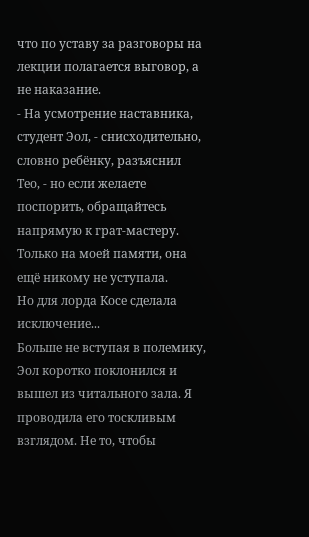что по уставу за разговоры на лекции полагается выговор, а не наказание.
- На усмотрение наставника, студент Эол, - снисходительно, словно ребёнку, разъяснил Тео, - но если желаете поспорить, обращайтесь напрямую к грат-мастеру. Только на моей памяти, она ещё никому не уступала.
Но для лорда Косе сделала исключение...
Больше не вступая в полемику, Эол коротко поклонился и вышел из читального зала. Я проводила его тоскливым взглядом. Не то, чтобы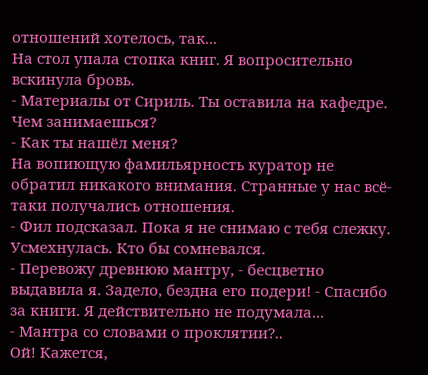отношений хотелось, так...
На стол упала стопка книг. Я вопросительно вскинула бровь.
- Материалы от Сириль. Ты оставила на кафедре. Чем занимаешься?
- Как ты нашёл меня?
На вопиющую фамильярность куратор не обратил никакого внимания. Странные у нас всё-таки получались отношения.
- Фил подсказал. Пока я не снимаю с тебя слежку.
Усмехнулась. Кто бы сомневался.
- Перевожу древнюю мантру, - бесцветно выдавила я. Задело, бездна его подери! - Спасибо за книги. Я действительно не подумала...
- Мантра со словами о проклятии?..
Ой! Кажется,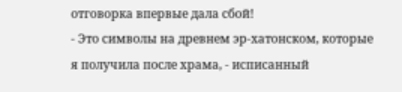отговорка впервые дала сбой!
- Это символы на древнем эр-хатонском, которые я получила после храма, - исписанный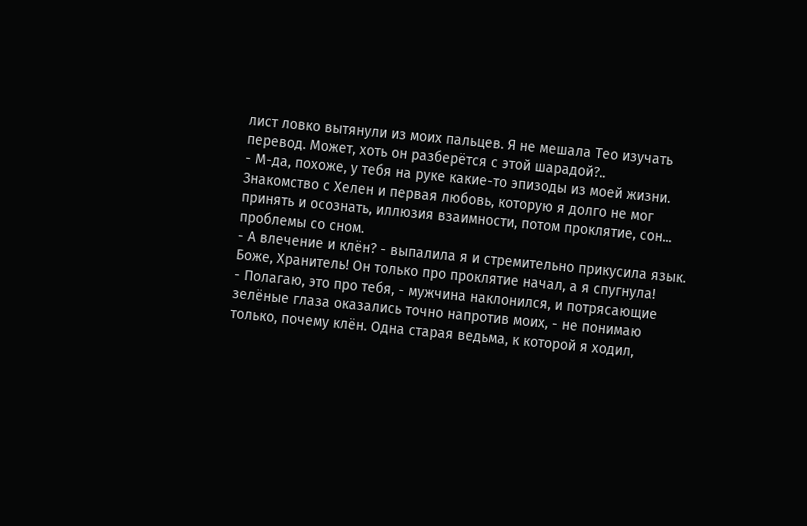лист ловко вытянули из моих пальцев. Я не мешала Тео изучать перевод. Может, хоть он разберётся с этой шарадой?..
- М-да, похоже, у тебя на руке какие-то эпизоды из моей жизни. Знакомство с Хелен и первая любовь, которую я долго не мог принять и осознать, иллюзия взаимности, потом проклятие, сон... проблемы со сном.
- А влечение и клён? - выпалила я и стремительно прикусила язык. Боже, Хранитель! Он только про проклятие начал, а я спугнула!
- Полагаю, это про тебя, - мужчина наклонился, и потрясающие зелёные глаза оказались точно напротив моих, - не понимаю только, почему клён. Одна старая ведьма, к которой я ходил,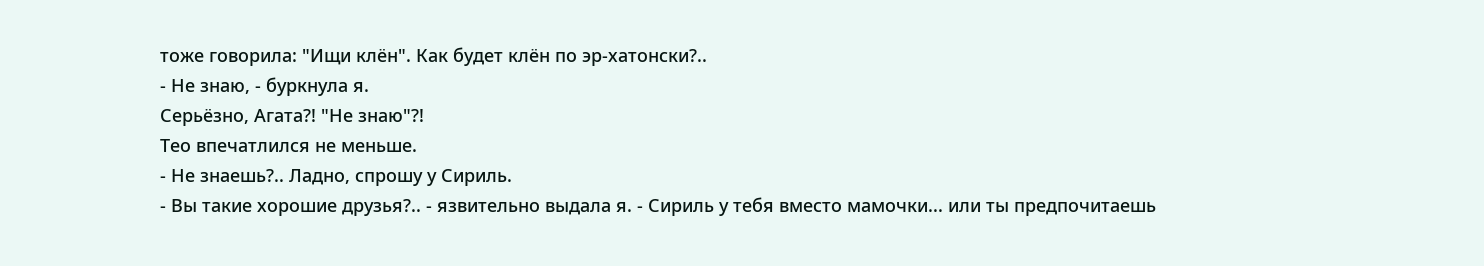тоже говорила: "Ищи клён". Как будет клён по эр-хатонски?..
- Не знаю, - буркнула я.
Серьёзно, Агата?! "Не знаю"?!
Тео впечатлился не меньше.
- Не знаешь?.. Ладно, спрошу у Сириль.
- Вы такие хорошие друзья?.. - язвительно выдала я. - Сириль у тебя вместо мамочки... или ты предпочитаешь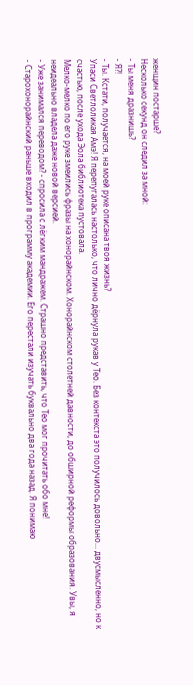женщин постарше?
Несколько секунд он следил за мной:
- Ты меня дразнишь?
- Я?!
- Ты. Кстати, получается, на моей руке описана твоя жизнь?
Упаси Светлоликая Амэ! Я перепугалась настолько, что лично дёрнула рукав у Тео. Без контекста это получилось довольно... двусмысленно, но к счастью, после ухода Эола библиотека пустовала.
Мелко-мелко по его руке змеились фразы на хонорайнском. Хонорайнском столетней давности, до обширной реформы образования. Увы, я неидеально владела даже новой версией.
- Уже занимался переводом? - спросила с лёгким мандражем. Страшно представить, что Тео мог прочитать обо мне!
- Старохонорайнский раньше входил в программу академии. Его перестали изучать буквально два года назад. Я понимаю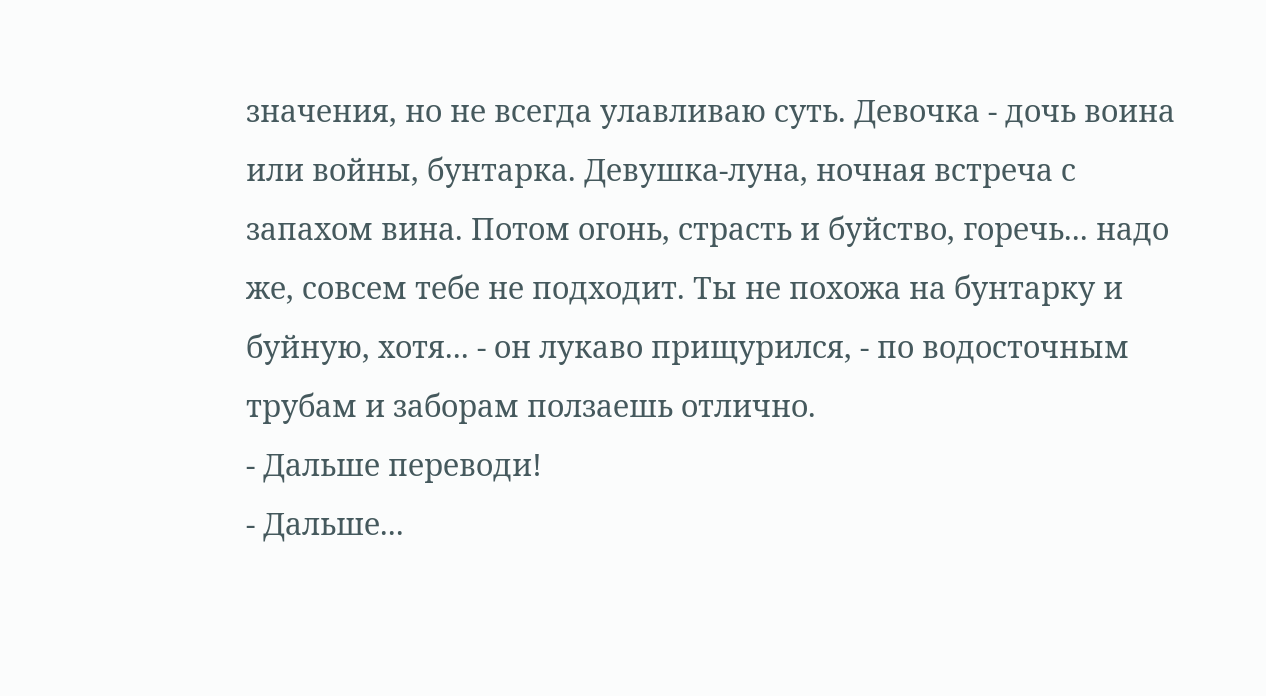значения, но не всегда улавливаю суть. Девочка - дочь воина или войны, бунтарка. Девушка-луна, ночная встреча с запахом вина. Потом огонь, страсть и буйство, горечь... надо же, совсем тебе не подходит. Ты не похожа на бунтарку и буйную, хотя... - он лукаво прищурился, - по водосточным трубам и заборам ползаешь отлично.
- Дальше переводи!
- Дальше...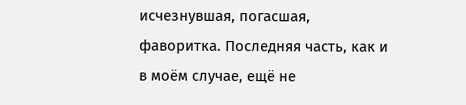исчезнувшая, погасшая, фаворитка. Последняя часть, как и в моём случае, ещё не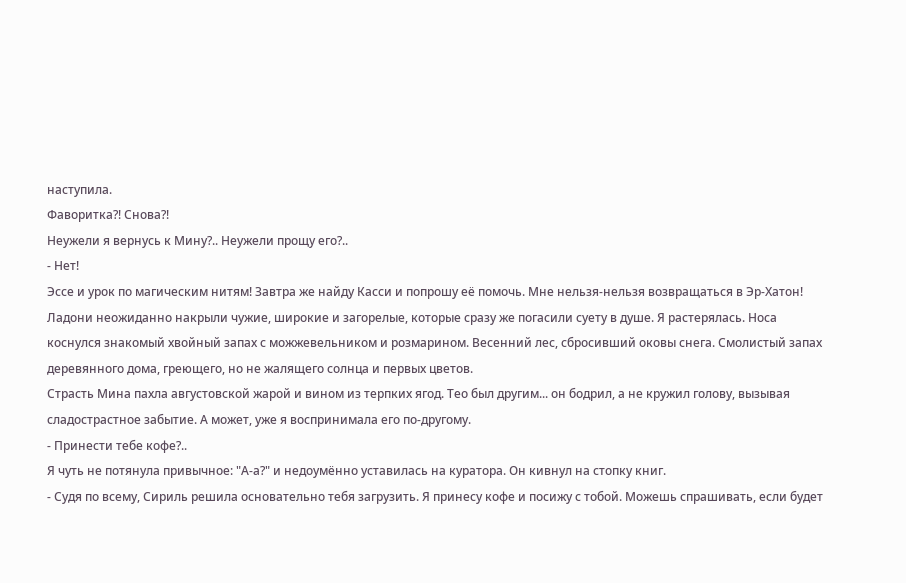наступила.
Фаворитка?! Снова?!
Неужели я вернусь к Мину?.. Неужели прощу его?..
- Нет!
Эссе и урок по магическим нитям! Завтра же найду Касси и попрошу её помочь. Мне нельзя-нельзя возвращаться в Эр-Хатон!
Ладони неожиданно накрыли чужие, широкие и загорелые, которые сразу же погасили суету в душе. Я растерялась. Носа коснулся знакомый хвойный запах с можжевельником и розмарином. Весенний лес, сбросивший оковы снега. Смолистый запах деревянного дома, греющего, но не жалящего солнца и первых цветов.
Страсть Мина пахла августовской жарой и вином из терпких ягод. Тео был другим... он бодрил, а не кружил голову, вызывая сладострастное забытие. А может, уже я воспринимала его по-другому.
- Принести тебе кофе?..
Я чуть не потянула привычное: "А-а?" и недоумённо уставилась на куратора. Он кивнул на стопку книг.
- Судя по всему, Сириль решила основательно тебя загрузить. Я принесу кофе и посижу с тобой. Можешь спрашивать, если будет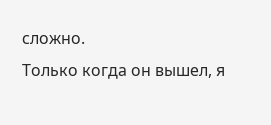сложно.
Только когда он вышел, я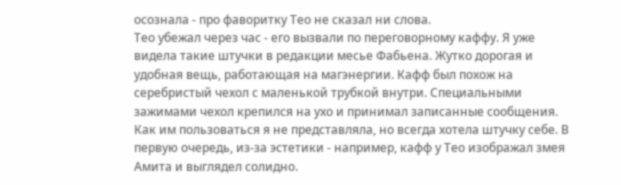осознала - про фаворитку Тео не сказал ни слова.
Тео убежал через час - его вызвали по переговорному каффу. Я уже видела такие штучки в редакции месье Фабьена. Жутко дорогая и удобная вещь, работающая на магэнергии. Кафф был похож на серебристый чехол с маленькой трубкой внутри. Специальными зажимами чехол крепился на ухо и принимал записанные сообщения. Как им пользоваться я не представляла, но всегда хотела штучку себе. В первую очередь, из-за эстетики - например, кафф у Тео изображал змея Амита и выглядел солидно.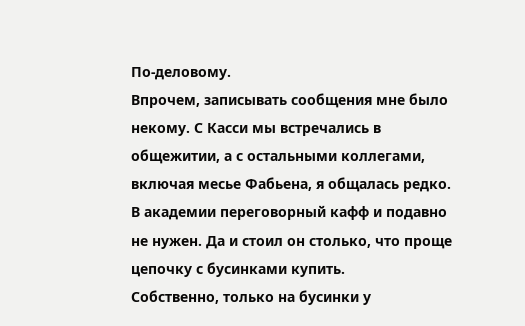По-деловому.
Впрочем, записывать сообщения мне было некому. С Касси мы встречались в общежитии, а с остальными коллегами, включая месье Фабьена, я общалась редко. В академии переговорный кафф и подавно не нужен. Да и стоил он столько, что проще цепочку с бусинками купить.
Собственно, только на бусинки у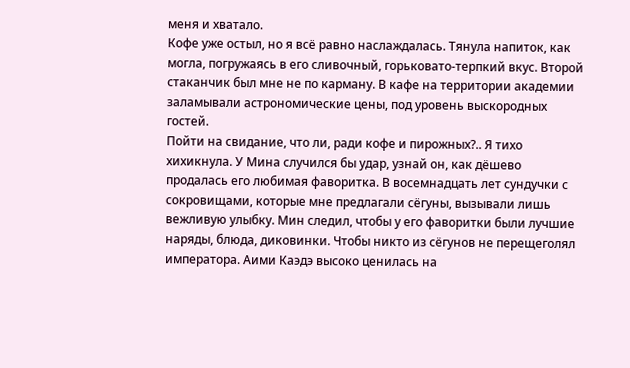меня и хватало.
Кофе уже остыл, но я всё равно наслаждалась. Тянула напиток, как могла, погружаясь в его сливочный, горьковато-терпкий вкус. Второй стаканчик был мне не по карману. В кафе на территории академии заламывали астрономические цены, под уровень выскородных гостей.
Пойти на свидание, что ли, ради кофе и пирожных?.. Я тихо хихикнула. У Мина случился бы удар, узнай он, как дёшево продалась его любимая фаворитка. В восемнадцать лет сундучки с сокровищами, которые мне предлагали сёгуны, вызывали лишь вежливую улыбку. Мин следил, чтобы у его фаворитки были лучшие наряды, блюда, диковинки. Чтобы никто из сёгунов не перещеголял императора. Аими Каэдэ высоко ценилась на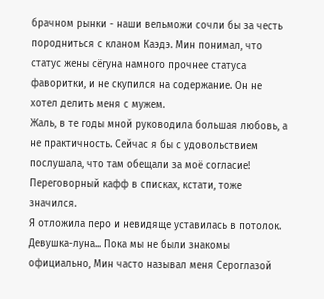брачном рынки - наши вельможи сочли бы за честь породниться с кланом Каэдэ. Мин понимал, что статус жены сёгуна намного прочнее статуса фаворитки, и не скупился на содержание. Он не хотел делить меня с мужем.
Жаль, в те годы мной руководила большая любовь, а не практичность. Сейчас я бы с удовольствием послушала, что там обещали за моё согласие!
Переговорный кафф в списках, кстати, тоже значился.
Я отложила перо и невидяще уставилась в потолок. Девушка-луна... Пока мы не были знакомы официально, Мин часто называл меня Сероглазой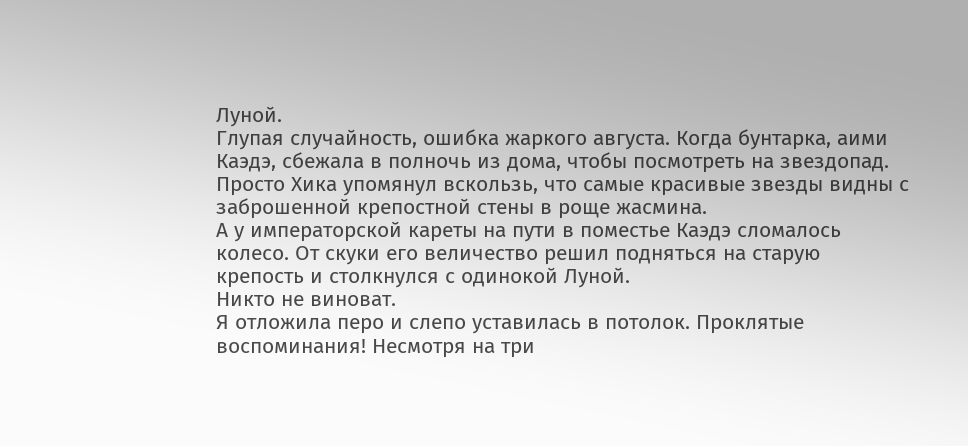Луной.
Глупая случайность, ошибка жаркого августа. Когда бунтарка, аими Каэдэ, сбежала в полночь из дома, чтобы посмотреть на звездопад. Просто Хика упомянул вскользь, что самые красивые звезды видны с заброшенной крепостной стены в роще жасмина.
А у императорской кареты на пути в поместье Каэдэ сломалось колесо. От скуки его величество решил подняться на старую крепость и столкнулся с одинокой Луной.
Никто не виноват.
Я отложила перо и слепо уставилась в потолок. Проклятые воспоминания! Несмотря на три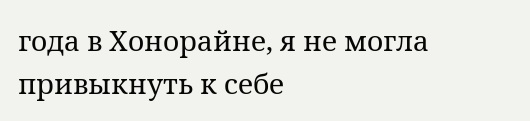года в Хонорайне, я не могла привыкнуть к себе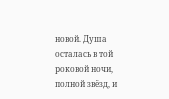новой. Душа осталась в той роковой ночи, полной звёзд, и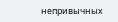непривычных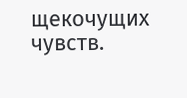щекочущих чувств.